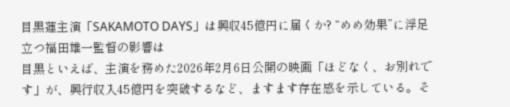目黒蓮主演「SAKAMOTO DAYS」は興収45億円に届くか? “めめ効果”に浮足立つ福田雄一監督の影響は
目黒といえば、主演を務めた2026年2月6日公開の映画「ほどなく、お別れです」が、興行収入45億円を突破するなど、ますます存在感を示している。そ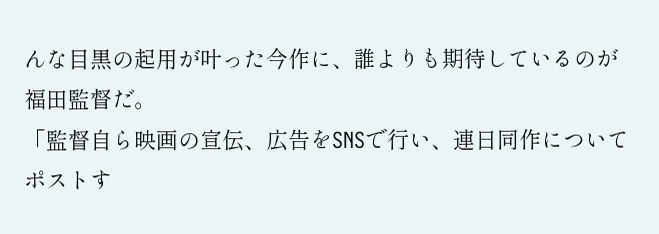んな目黒の起用が叶った今作に、誰よりも期待しているのが福田監督だ。
「監督自ら映画の宣伝、広告をSNSで行い、連日同作についてポストす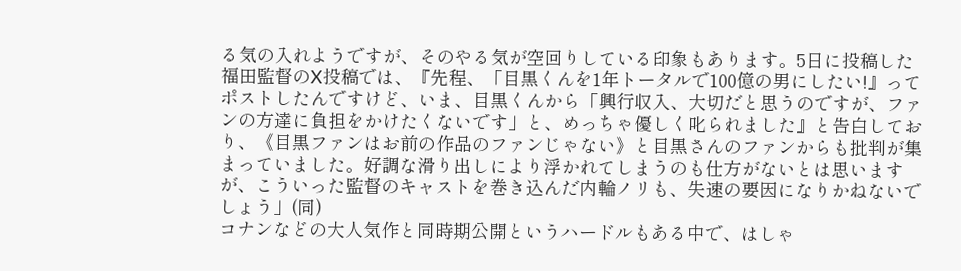る気の入れようですが、そのやる気が空回りしている印象もあります。5日に投稿した福田監督のX投稿では、『先程、「目黒くんを1年トータルで100億の男にしたい!』ってポストしたんですけど、いま、目黒くんから「興行収入、大切だと思うのですが、ファンの方達に負担をかけたくないです」と、めっちゃ優しく叱られました』と告白しており、《目黒ファンはお前の作品のファンじゃない》と目黒さんのファンからも批判が集まっていました。好調な滑り出しにより浮かれてしまうのも仕方がないとは思いますが、こういった監督のキャストを巻き込んだ内輪ノリも、失速の要因になりかねないでしょう」(同)
コナンなどの大人気作と同時期公開というハードルもある中で、はしゃ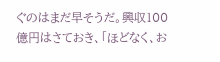ぐのはまだ早そうだ。興収100億円はさておき、「ほどなく、お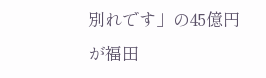別れです」の45億円が福田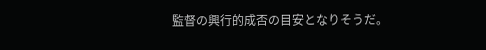監督の興行的成否の目安となりそうだ。